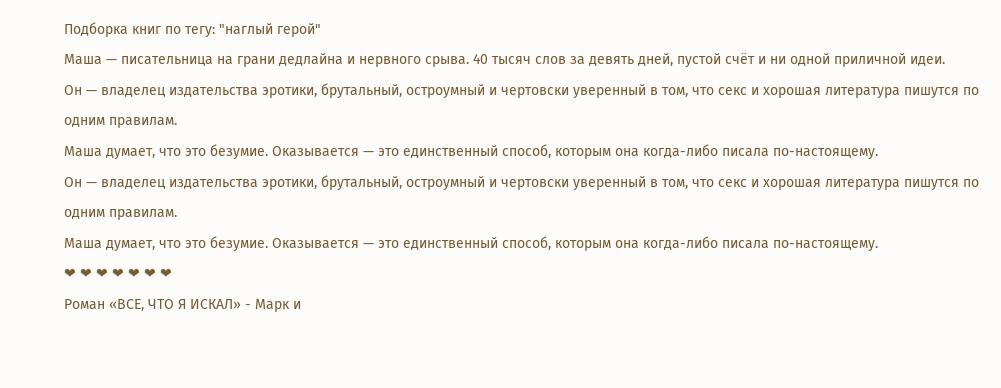Подборка книг по тегу: "наглый герой"
Маша — писательница на грани дедлайна и нервного срыва. 40 тысяч слов за девять дней, пустой счёт и ни одной приличной идеи.
Он — владелец издательства эротики, брутальный, остроумный и чертовски уверенный в том, что секс и хорошая литература пишутся по одним правилам.
Маша думает, что это безумие. Оказывается — это единственный способ, которым она когда-либо писала по-настоящему.
Он — владелец издательства эротики, брутальный, остроумный и чертовски уверенный в том, что секс и хорошая литература пишутся по одним правилам.
Маша думает, что это безумие. Оказывается — это единственный способ, которым она когда-либо писала по-настоящему.
❤ ❤ ❤ ❤ ❤ ❤ ❤
Роман «ВСЕ, ЧТО Я ИСКАЛ» - Марк и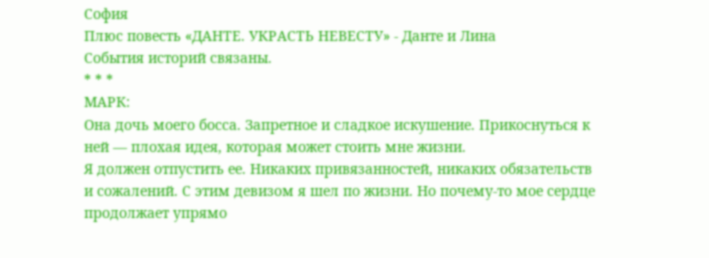София
Плюс повесть «ДАНТЕ. УКРАСТЬ НЕВЕСТУ» - Данте и Лина
События историй связаны.
* * *
МАРК:
Она дочь моего босса. Запретное и сладкое искушение. Прикоснуться к ней — плохая идея, которая может стоить мне жизни.
Я должен отпустить ее. Никаких привязанностей, никаких обязательств и сожалений. С этим девизом я шел по жизни. Но почему-то мое сердце продолжает упрямо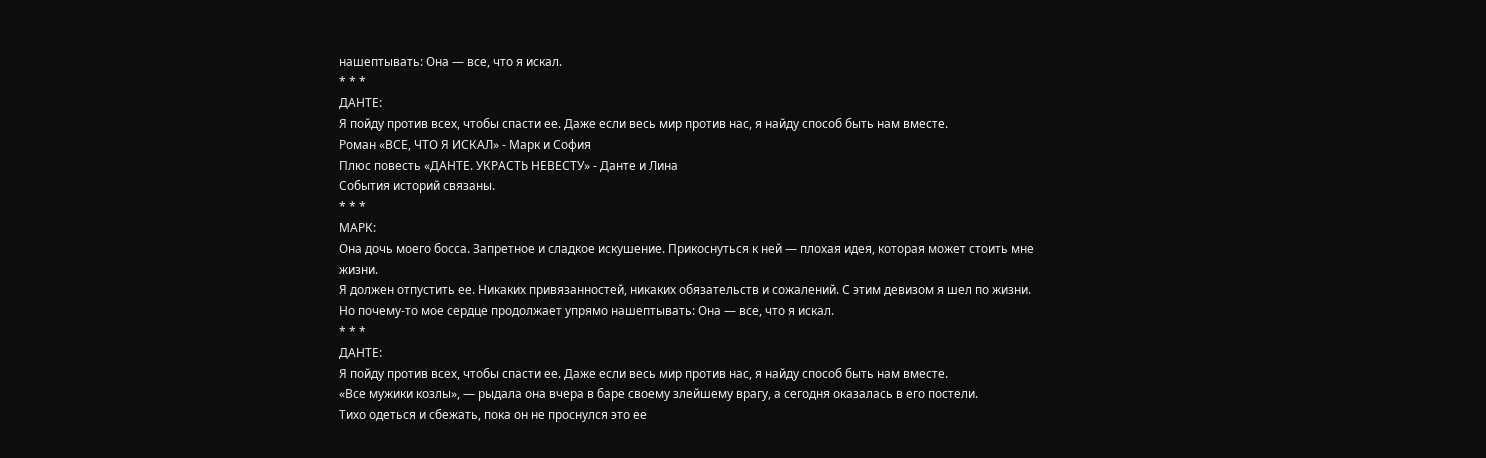нашептывать: Она — все, что я искал.
* * *
ДАНТЕ:
Я пойду против всех, чтобы спасти ее. Даже если весь мир против нас, я найду способ быть нам вместе.
Роман «ВСЕ, ЧТО Я ИСКАЛ» - Марк и София
Плюс повесть «ДАНТЕ. УКРАСТЬ НЕВЕСТУ» - Данте и Лина
События историй связаны.
* * *
МАРК:
Она дочь моего босса. Запретное и сладкое искушение. Прикоснуться к ней — плохая идея, которая может стоить мне жизни.
Я должен отпустить ее. Никаких привязанностей, никаких обязательств и сожалений. С этим девизом я шел по жизни. Но почему-то мое сердце продолжает упрямо нашептывать: Она — все, что я искал.
* * *
ДАНТЕ:
Я пойду против всех, чтобы спасти ее. Даже если весь мир против нас, я найду способ быть нам вместе.
«Все мужики козлы», — рыдала она вчера в баре своему злейшему врагу, а сегодня оказалась в его постели.
Тихо одеться и сбежать, пока он не проснулся это ее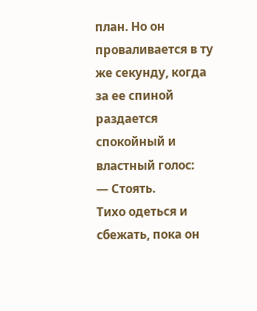план. Но он проваливается в ту же секунду, когда за ее спиной раздается спокойный и властный голос:
— Стоять.
Тихо одеться и сбежать, пока он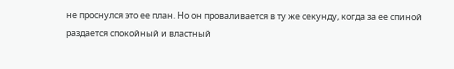не проснулся это ее план. Но он проваливается в ту же секунду, когда за ее спиной раздается спокойный и властный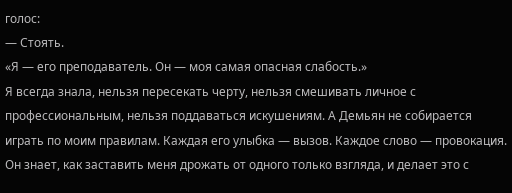голос:
— Стоять.
«Я — его преподаватель. Он — моя самая опасная слабость.»
Я всегда знала, нельзя пересекать черту, нельзя смешивать личное с профессиональным, нельзя поддаваться искушениям. А Демьян не собирается играть по моим правилам. Каждая его улыбка — вызов. Каждое слово — провокация. Он знает, как заставить меня дрожать от одного только взгляда, и делает это с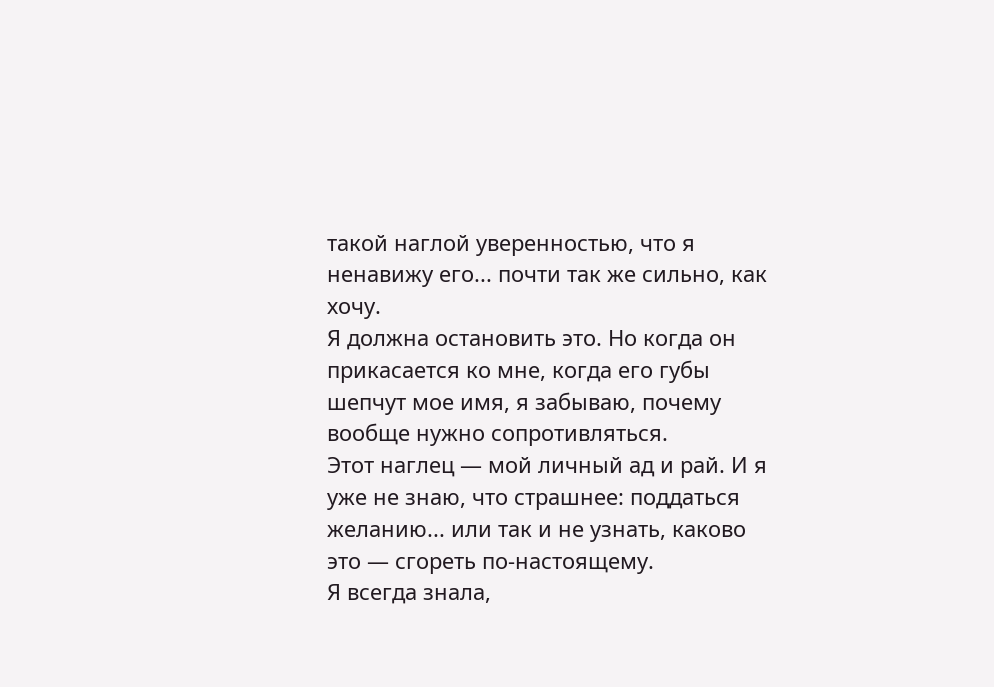такой наглой уверенностью, что я ненавижу его... почти так же сильно, как хочу.
Я должна остановить это. Но когда он прикасается ко мне, когда его губы шепчут мое имя, я забываю, почему вообще нужно сопротивляться.
Этот наглец — мой личный ад и рай. И я уже не знаю, что страшнее: поддаться желанию... или так и не узнать, каково это — сгореть по-настоящему.
Я всегда знала,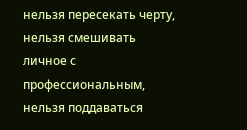нельзя пересекать черту, нельзя смешивать личное с профессиональным, нельзя поддаваться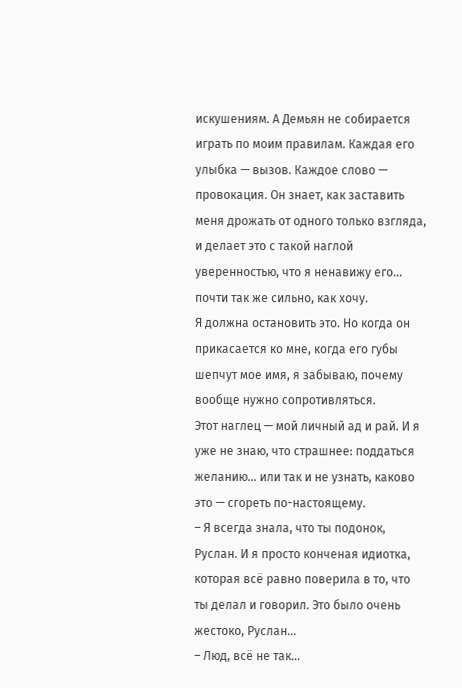искушениям. А Демьян не собирается играть по моим правилам. Каждая его улыбка — вызов. Каждое слово — провокация. Он знает, как заставить меня дрожать от одного только взгляда, и делает это с такой наглой уверенностью, что я ненавижу его... почти так же сильно, как хочу.
Я должна остановить это. Но когда он прикасается ко мне, когда его губы шепчут мое имя, я забываю, почему вообще нужно сопротивляться.
Этот наглец — мой личный ад и рай. И я уже не знаю, что страшнее: поддаться желанию... или так и не узнать, каково это — сгореть по-настоящему.
– Я всегда знала, что ты подонок, Руслан. И я просто конченая идиотка, которая всё равно поверила в то, что ты делал и говорил. Это было очень жестоко, Руслан...
– Люд, всё не так...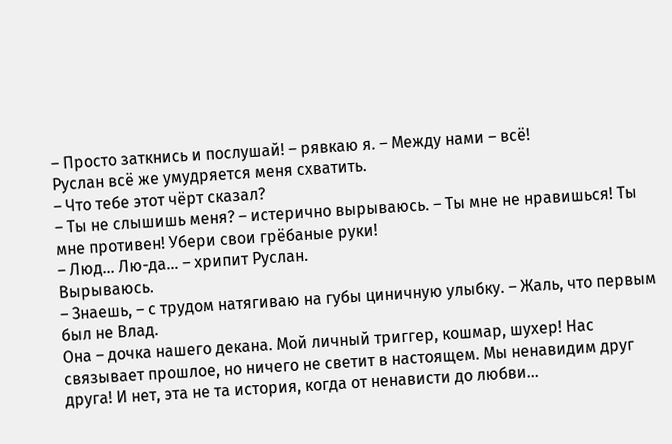– Просто заткнись и послушай! – рявкаю я. – Между нами – всё!
Руслан всё же умудряется меня схватить.
– Что тебе этот чёрт сказал?
– Ты не слышишь меня? – истерично вырываюсь. – Ты мне не нравишься! Ты мне противен! Убери свои грёбаные руки!
– Люд... Лю-да... – хрипит Руслан.
Вырываюсь.
– Знаешь, – с трудом натягиваю на губы циничную улыбку. – Жаль, что первым был не Влад.
Она – дочка нашего декана. Мой личный триггер, кошмар, шухер! Нас связывает прошлое, но ничего не светит в настоящем. Мы ненавидим друг друга! И нет, эта не та история, когда от ненависти до любви...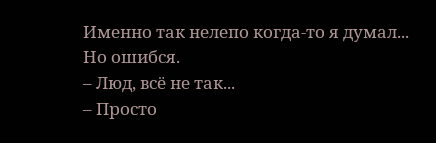Именно так нелепо когда-то я думал...
Но ошибся.
– Люд, всё не так...
– Просто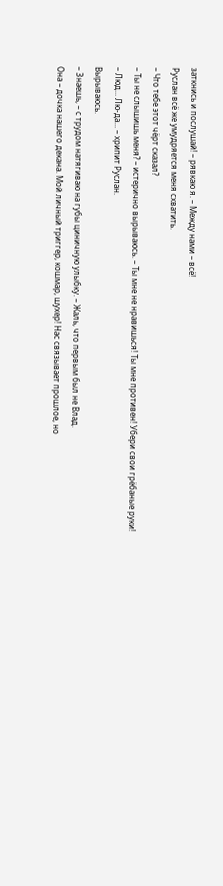заткнись и послушай! – рявкаю я. – Между нами – всё!
Руслан всё же умудряется меня схватить.
– Что тебе этот чёрт сказал?
– Ты не слышишь меня? – истерично вырываюсь. – Ты мне не нравишься! Ты мне противен! Убери свои грёбаные руки!
– Люд... Лю-да... – хрипит Руслан.
Вырываюсь.
– Знаешь, – с трудом натягиваю на губы циничную улыбку. – Жаль, что первым был не Влад.
Она – дочка нашего декана. Мой личный триггер, кошмар, шухер! Нас связывает прошлое, но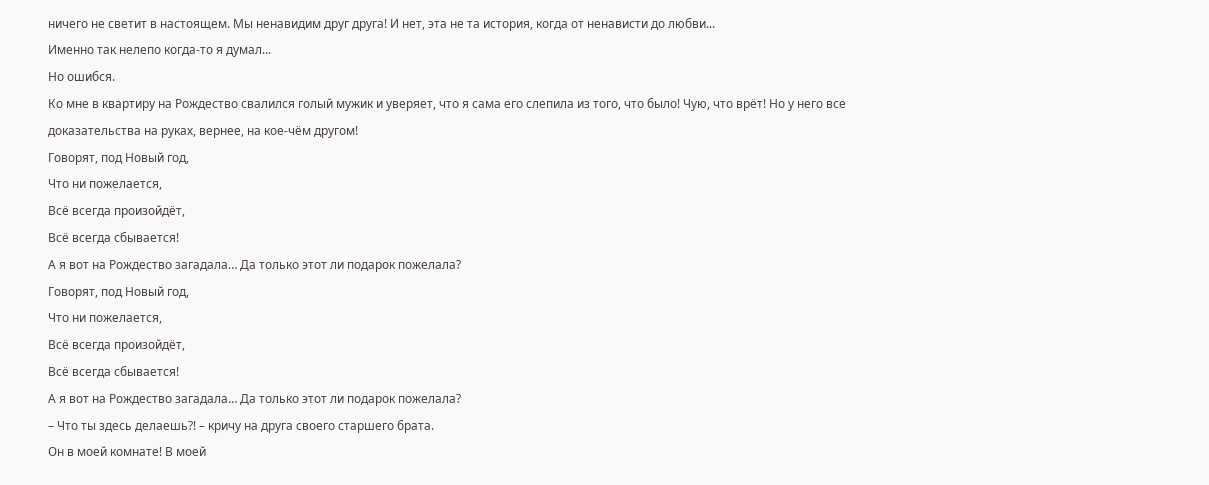ничего не светит в настоящем. Мы ненавидим друг друга! И нет, эта не та история, когда от ненависти до любви...
Именно так нелепо когда-то я думал...
Но ошибся.
Ко мне в квартиру на Рождество свалился голый мужик и уверяет, что я сама его слепила из того, что было! Чую, что врёт! Но у него все доказательства на руках, вернее, на кое-чём другом!
Говорят, под Новый год,
Что ни пожелается,
Всё всегда произойдёт,
Всё всегда сбывается!
А я вот на Рождество загадала… Да только этот ли подарок пожелала?
Говорят, под Новый год,
Что ни пожелается,
Всё всегда произойдёт,
Всё всегда сбывается!
А я вот на Рождество загадала… Да только этот ли подарок пожелала?
– Что ты здесь делаешь?! – кричу на друга своего старшего брата.
Он в моей комнате! В моей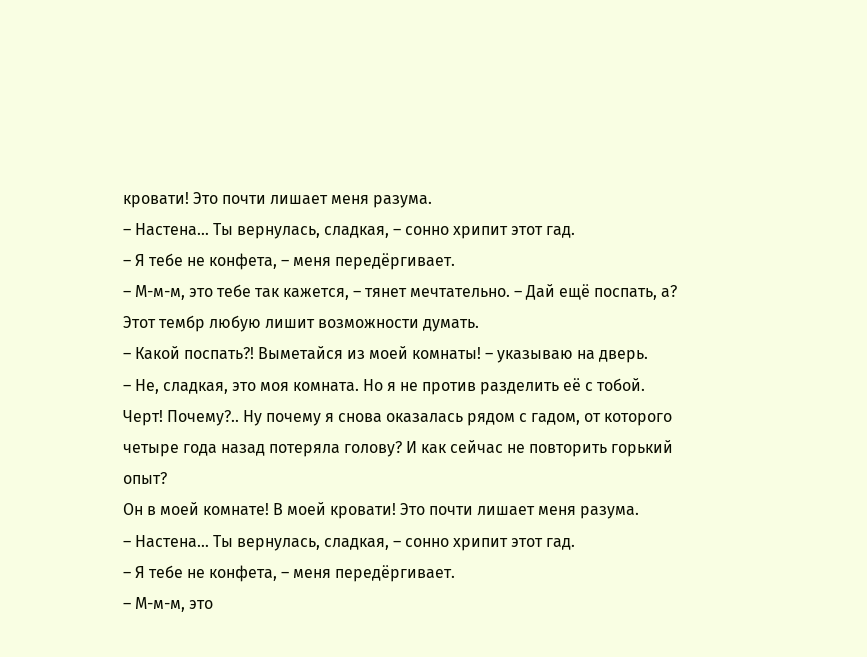кровати! Это почти лишает меня разума.
– Настена… Ты вернулась, сладкая, – сонно хрипит этот гад.
– Я тебе не конфета, – меня передёргивает.
– М-м-м, это тебе так кажется, – тянет мечтательно. – Дай ещё поспать, а?
Этот тембр любую лишит возможности думать.
– Какой поспать?! Выметайся из моей комнаты! – указываю на дверь.
– Не, сладкая, это моя комната. Но я не против разделить её с тобой.
Черт! Почему?.. Ну почему я снова оказалась рядом с гадом, от которого четыре года назад потеряла голову? И как сейчас не повторить горький опыт?
Он в моей комнате! В моей кровати! Это почти лишает меня разума.
– Настена… Ты вернулась, сладкая, – сонно хрипит этот гад.
– Я тебе не конфета, – меня передёргивает.
– М-м-м, это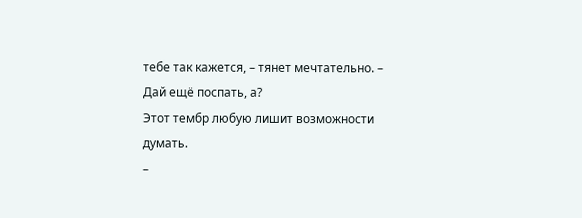тебе так кажется, – тянет мечтательно. – Дай ещё поспать, а?
Этот тембр любую лишит возможности думать.
–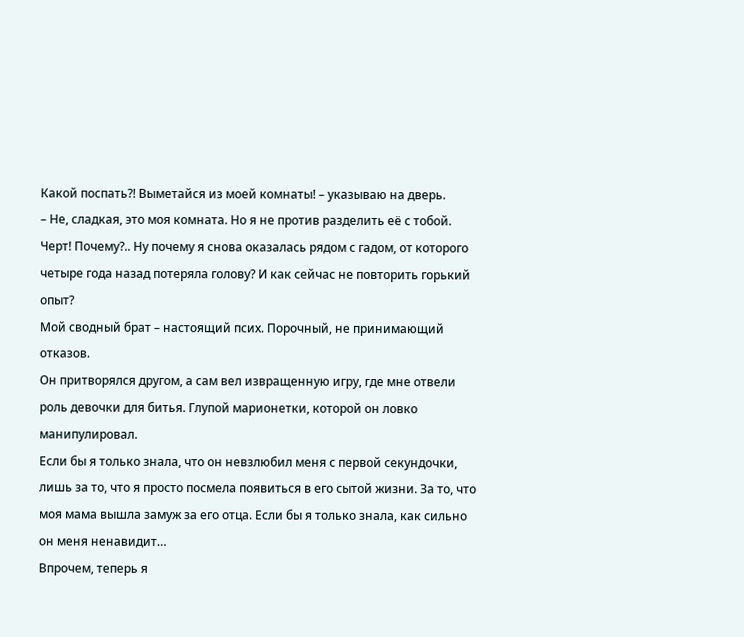Какой поспать?! Выметайся из моей комнаты! – указываю на дверь.
– Не, сладкая, это моя комната. Но я не против разделить её с тобой.
Черт! Почему?.. Ну почему я снова оказалась рядом с гадом, от которого четыре года назад потеряла голову? И как сейчас не повторить горький опыт?
Мой сводный брат – настоящий псих. Порочный, не принимающий отказов.
Он притворялся другом, а сам вел извращенную игру, где мне отвели роль девочки для битья. Глупой марионетки, которой он ловко манипулировал.
Если бы я только знала, что он невзлюбил меня с первой секундочки, лишь за то, что я просто посмела появиться в его сытой жизни. За то, что моя мама вышла замуж за его отца. Если бы я только знала, как сильно он меня ненавидит…
Впрочем, теперь я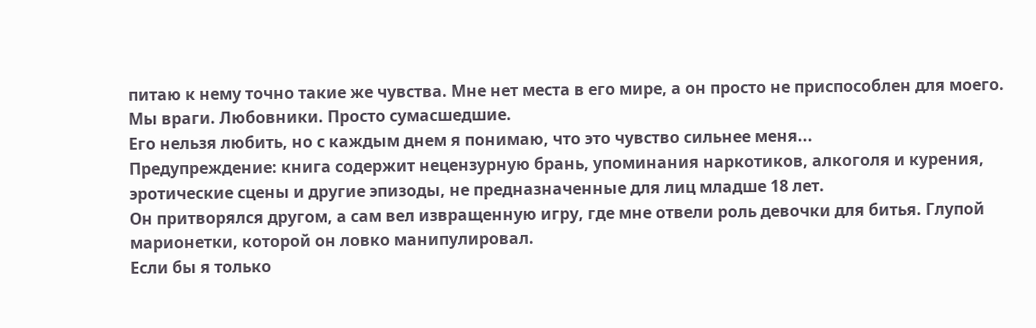питаю к нему точно такие же чувства. Мне нет места в его мире, а он просто не приспособлен для моего. Мы враги. Любовники. Просто сумасшедшие.
Его нельзя любить, но с каждым днем я понимаю, что это чувство сильнее меня...
Предупреждение: книга содержит нецензурную брань, упоминания наркотиков, алкоголя и курения, эротические сцены и другие эпизоды, не предназначенные для лиц младше 18 лет.
Он притворялся другом, а сам вел извращенную игру, где мне отвели роль девочки для битья. Глупой марионетки, которой он ловко манипулировал.
Если бы я только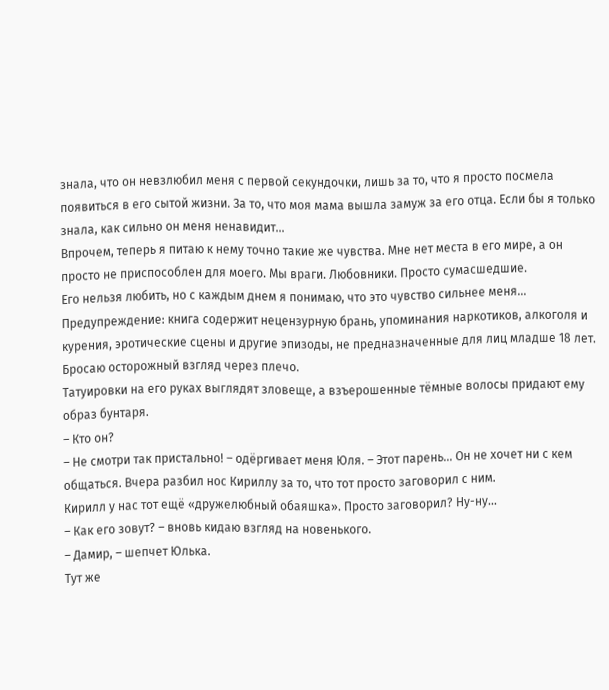знала, что он невзлюбил меня с первой секундочки, лишь за то, что я просто посмела появиться в его сытой жизни. За то, что моя мама вышла замуж за его отца. Если бы я только знала, как сильно он меня ненавидит…
Впрочем, теперь я питаю к нему точно такие же чувства. Мне нет места в его мире, а он просто не приспособлен для моего. Мы враги. Любовники. Просто сумасшедшие.
Его нельзя любить, но с каждым днем я понимаю, что это чувство сильнее меня...
Предупреждение: книга содержит нецензурную брань, упоминания наркотиков, алкоголя и курения, эротические сцены и другие эпизоды, не предназначенные для лиц младше 18 лет.
Бросаю осторожный взгляд через плечо.
Татуировки на его руках выглядят зловеще, а взъерошенные тёмные волосы придают ему образ бунтаря.
– Кто он?
– Не смотри так пристально! – одёргивает меня Юля. – Этот парень... Он не хочет ни с кем общаться. Вчера разбил нос Кириллу за то, что тот просто заговорил с ним.
Кирилл у нас тот ещё «дружелюбный обаяшка». Просто заговорил? Ну-ну...
– Как его зовут? – вновь кидаю взгляд на новенького.
– Дамир, – шепчет Юлька.
Тут же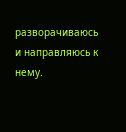разворачиваюсь и направляюсь к нему.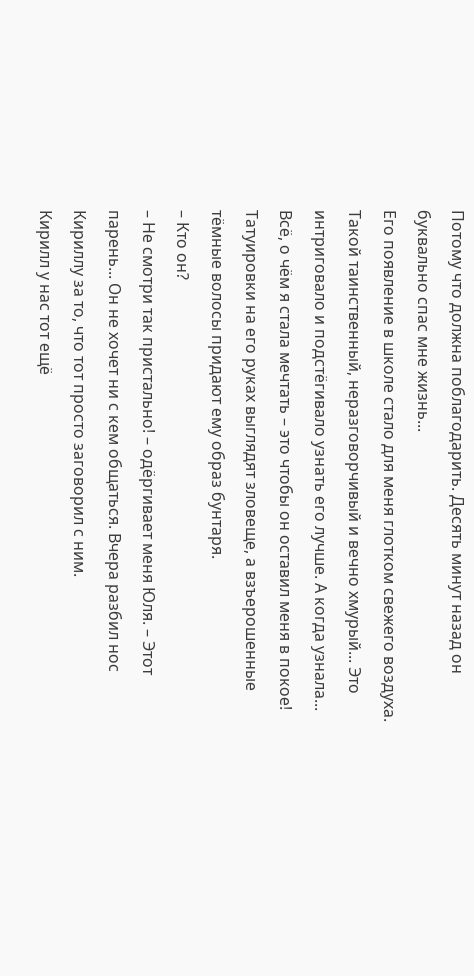Потому что должна поблагодарить. Десять минут назад он буквально спас мне жизнь...
Его появление в школе стало для меня глотком свежего воздуха. Такой таинственный, неразговорчивый и вечно хмурый... Это интриговало и подстёгивало узнать его лучше. А когда узнала... Всё, о чём я стала мечтать – это чтобы он оставил меня в покое!
Татуировки на его руках выглядят зловеще, а взъерошенные тёмные волосы придают ему образ бунтаря.
– Кто он?
– Не смотри так пристально! – одёргивает меня Юля. – Этот парень... Он не хочет ни с кем общаться. Вчера разбил нос Кириллу за то, что тот просто заговорил с ним.
Кирилл у нас тот ещё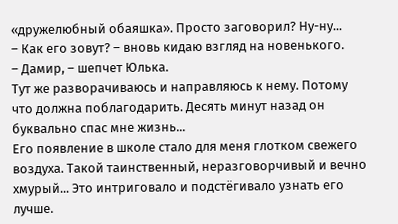«дружелюбный обаяшка». Просто заговорил? Ну-ну...
– Как его зовут? – вновь кидаю взгляд на новенького.
– Дамир, – шепчет Юлька.
Тут же разворачиваюсь и направляюсь к нему. Потому что должна поблагодарить. Десять минут назад он буквально спас мне жизнь...
Его появление в школе стало для меня глотком свежего воздуха. Такой таинственный, неразговорчивый и вечно хмурый... Это интриговало и подстёгивало узнать его лучше.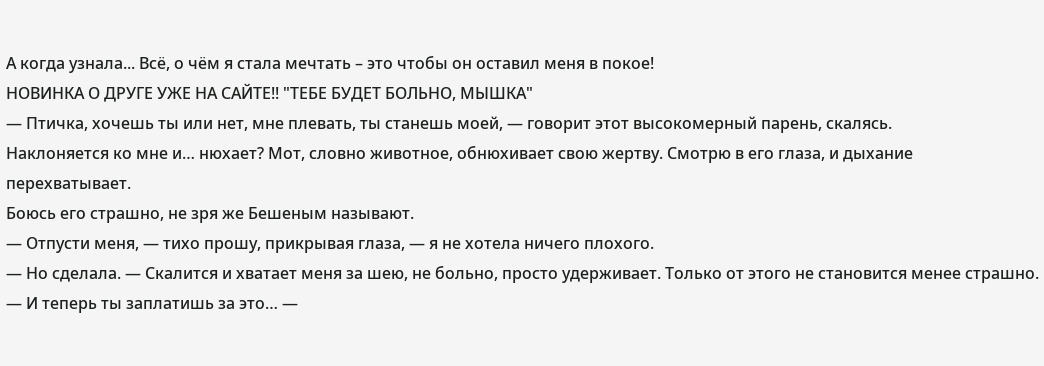А когда узнала... Всё, о чём я стала мечтать – это чтобы он оставил меня в покое!
НОВИНКА О ДРУГЕ УЖЕ НА САЙТЕ!! "ТЕБЕ БУДЕТ БОЛЬНО, МЫШКА"
— Птичка, хочешь ты или нет, мне плевать, ты станешь моей, — говорит этот высокомерный парень, скалясь.
Наклоняется ко мне и… нюхает? Мот, словно животное, обнюхивает свою жертву. Смотрю в его глаза, и дыхание перехватывает.
Боюсь его страшно, не зря же Бешеным называют.
— Отпусти меня, — тихо прошу, прикрывая глаза, — я не хотела ничего плохого.
— Но сделала. — Скалится и хватает меня за шею, не больно, просто удерживает. Только от этого не становится менее страшно. — И теперь ты заплатишь за это… —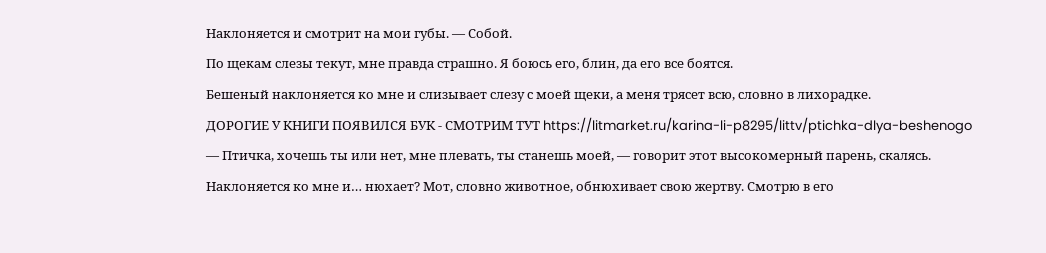Наклоняется и смотрит на мои губы. — Собой.
По щекам слезы текут, мне правда страшно. Я боюсь его, блин, да его все боятся.
Бешеный наклоняется ко мне и слизывает слезу с моей щеки, а меня трясет всю, словно в лихорадке.
ДОРОГИЕ У КНИГИ ПОЯВИЛСЯ БУК - СМОТРИМ ТУТ https://litmarket.ru/karina-li-p8295/littv/ptichka-dlya-beshenogo
— Птичка, хочешь ты или нет, мне плевать, ты станешь моей, — говорит этот высокомерный парень, скалясь.
Наклоняется ко мне и… нюхает? Мот, словно животное, обнюхивает свою жертву. Смотрю в его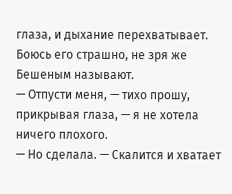глаза, и дыхание перехватывает.
Боюсь его страшно, не зря же Бешеным называют.
— Отпусти меня, — тихо прошу, прикрывая глаза, — я не хотела ничего плохого.
— Но сделала. — Скалится и хватает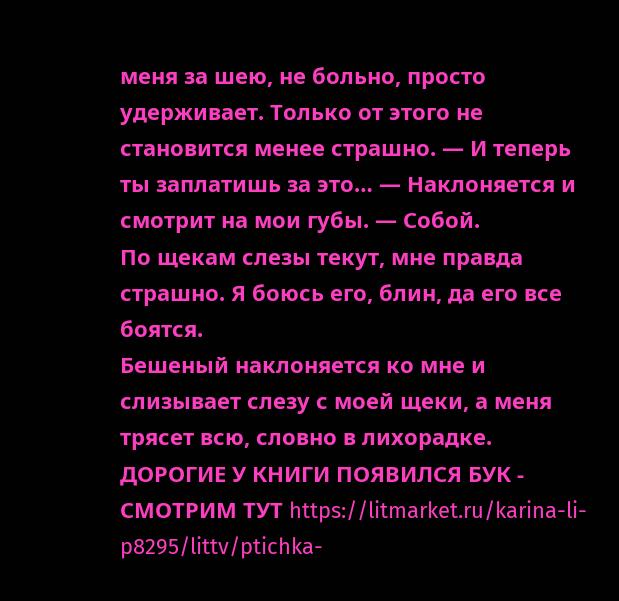меня за шею, не больно, просто удерживает. Только от этого не становится менее страшно. — И теперь ты заплатишь за это… — Наклоняется и смотрит на мои губы. — Собой.
По щекам слезы текут, мне правда страшно. Я боюсь его, блин, да его все боятся.
Бешеный наклоняется ко мне и слизывает слезу с моей щеки, а меня трясет всю, словно в лихорадке.
ДОРОГИЕ У КНИГИ ПОЯВИЛСЯ БУК - СМОТРИМ ТУТ https://litmarket.ru/karina-li-p8295/littv/ptichka-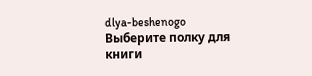dlya-beshenogo
Выберите полку для книги